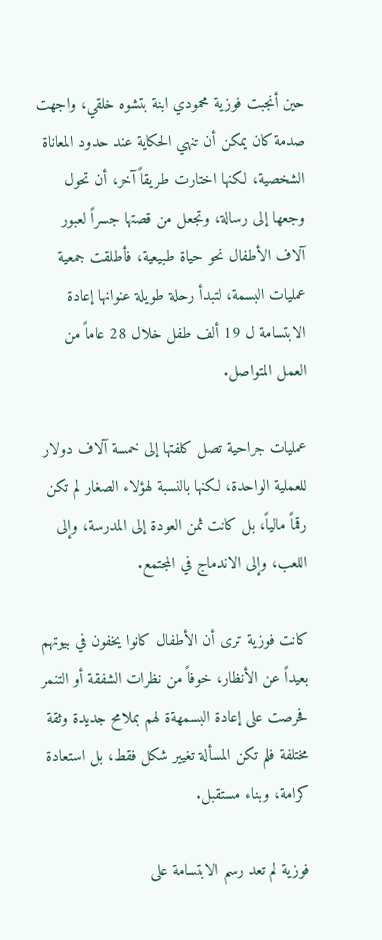حين أنجبت فوزية محمودي ابنة بتشوه خلقي، واجهت صدمة كان يمكن أن تنهي الحكاية عند حدود المعاناة الشخصية، لكنها اختارت طريقاً آخر، أن تحول وجعها إلى رسالة، وتجعل من قصتها جسراً لعبور آلاف الأطفال نحو حياة طبيعية، فأطلقت جمعية عمليات البسمة، لتبدأ رحلة طويلة عنوانها إعادة الابتسامة ل 19 ألف طفل خلال 28 عاماً من العمل المتواصل.

عمليات جراحية تصل كلفتها إلى خمسة آلاف دولار للعملية الواحدة، لكنها بالنسبة لهؤلاء الصغار لم تكن رقماً مالياً، بل كانت ثمن العودة إلى المدرسة، وإلى اللعب، وإلى الاندماج في المجتمع.

كانت فوزية ترى أن الأطفال كانوا يخفون في بيوتهم بعيداً عن الأنظار، خوفاً من نظرات الشفقة أو التنمر فحرصت على إعادة البسمهةة لهم بملامح جديدة وثقة مختلفة فلم تكن المسألة تغيير شكل فقط، بل استعادة كرامة، وبناء مستقبل.

فوزية لم تعد رسم الابتسامة على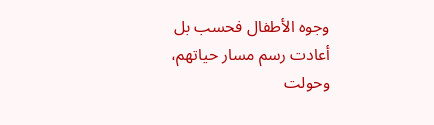وجوه الأطفال فحسب بل أعادت رسم مسار حياتهم، وحولت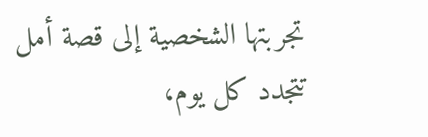تجربتها الشخصية إلى قصة أمل تتجدد كل يوم،